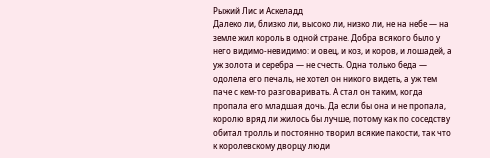Рыжий Лис и Аскеладд
Далеко ли, близко ли, высоко ли, низко ли, не на небе — на земле жил король в одной стране. Добра всякого было у него видимо-невидимо: и овец, и коз, и коров, и лошадей, а уж золота и серебра — не счесть. Одна только беда — одолела его печаль, не хотел он никого видеть, а уж тем паче с кем-то разговаривать. А стал он таким, когда пропала его младшая дочь. Да если бы она и не пропала, королю вряд ли жилось бы лучше, потому как по соседству обитал тролль и постоянно творил всякие пакости, так что к королевскому дворцу люди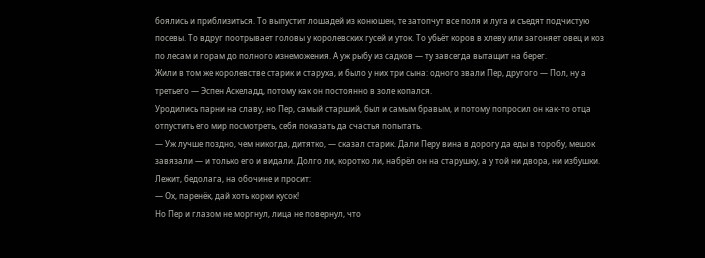боялись и приблизиться. То выпустит лошадей из конюшен, те затопчут все поля и луга и съедят подчистую посевы. То вдруг поотрывает головы у королевских гусей и уток. То убьёт коров в хлеву или загоняет овец и коз по лесам и горам до полного изнеможения. А уж рыбу из садков — ту завсегда вытащит на берег.
Жили в том же королевстве старик и старуха, и было у них три сына: одного звали Пер, другого — Пол, ну а третьего — Эспен Аскеладд, потому как он постоянно в золе копался.
Уродились парни на славу, но Пер, самый старший, был и самым бравым, и потому попросил он как-то отца отпустить его мир посмотреть, себя показать да счастья попытать.
— Уж лучше поздно, чем никогда, дитятко, — сказал старик. Дали Перу вина в дорогу да еды в торобу, мешок завязали — и только его и видали. Долго ли, коротко ли, набрёл он на старушку, а у той ни двора, ни избушки. Лежит, бедолага, на обочине и просит:
— Ох, паренёк, дай хоть корки кусок!
Но Пер и глазом не моргнул, лица не повернул, что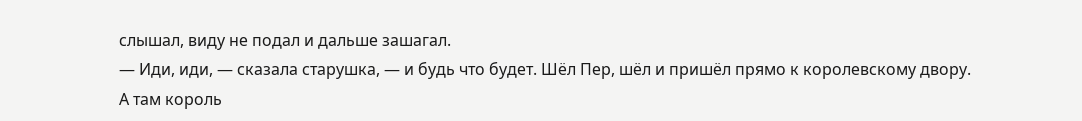слышал, виду не подал и дальше зашагал.
— Иди, иди, — сказала старушка, — и будь что будет. Шёл Пер, шёл и пришёл прямо к королевскому двору.
А там король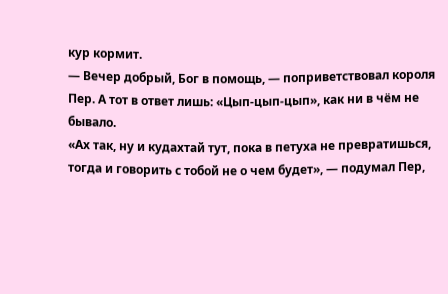кур кормит.
— Вечер добрый, Бог в помощь, — поприветствовал короля Пер. А тот в ответ лишь: «Цып-цып-цып», как ни в чём не бывало.
«Ах так, ну и кудахтай тут, пока в петуха не превратишься, тогда и говорить с тобой не о чем будет», — подумал Пер,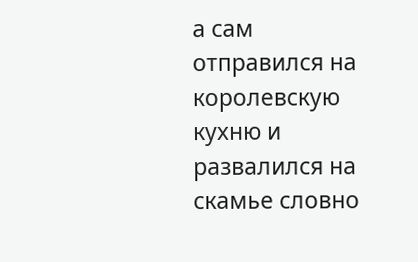а сам отправился на королевскую кухню и развалился на скамье словно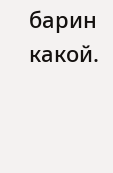барин какой.